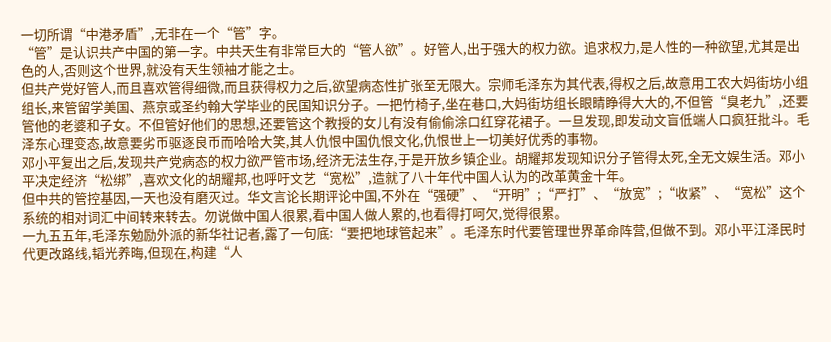一切所谓“中港矛盾”,无非在一个“管”字。
“管”是认识共产中国的第一字。中共天生有非常巨大的“管人欲”。好管人,出于强大的权力欲。追求权力,是人性的一种欲望,尤其是出色的人,否则这个世界,就没有天生领袖才能之士。
但共产党好管人,而且喜欢管得细微,而且获得权力之后,欲望病态性扩张至无限大。宗师毛泽东为其代表,得权之后,故意用工农大妈街坊小组组长,来管留学美国、燕京或圣约翰大学毕业的民国知识分子。一把竹椅子,坐在巷口,大妈街坊组长眼睛睁得大大的,不但管“臭老九”,还要管他的老婆和子女。不但管好他们的思想,还要管这个教授的女儿有没有偷偷涂口红穿花裙子。一旦发现,即发动文盲低端人口疯狂批斗。毛泽东心理变态,故意要劣币驱逐良币而哈哈大笑,其人仇恨中国仇恨文化,仇恨世上一切美好优秀的事物。
邓小平复出之后,发现共产党病态的权力欲严管市场,经济无法生存,于是开放乡镇企业。胡耀邦发现知识分子管得太死,全无文娱生活。邓小平决定经济“松绑”,喜欢文化的胡耀邦,也呼吁文艺“宽松”,造就了八十年代中国人认为的改革黄金十年。
但中共的管控基因,一天也没有磨灭过。华文言论长期评论中国,不外在“强硬”、“开明”;“严打”、“放宽”;“收紧”、“宽松”这个系统的相对词汇中间转来转去。勿说做中国人很累,看中国人做人累的,也看得打呵欠,觉得很累。
一九五五年,毛泽东勉励外派的新华社记者,露了一句底:“要把地球管起来”。毛泽东时代要管理世界革命阵营,但做不到。邓小平江泽民时代更改路线,韬光养晦,但现在,构建“人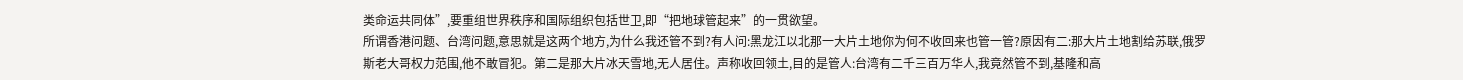类命运共同体”,要重组世界秩序和国际组织包括世卫,即“把地球管起来”的一贯欲望。
所谓香港问题、台湾问题,意思就是这两个地方,为什么我还管不到?有人问:黑龙江以北那一大片土地你为何不收回来也管一管?原因有二:那大片土地割给苏联,俄罗斯老大哥权力范围,他不敢冒犯。第二是那大片冰天雪地,无人居住。声称收回领土,目的是管人:台湾有二千三百万华人,我竟然管不到,基隆和高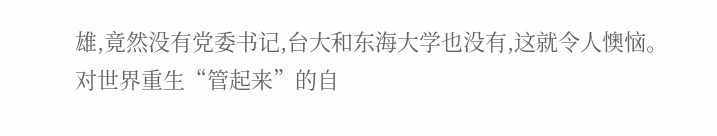雄,竟然没有党委书记,台大和东海大学也没有,这就令人懊恼。
对世界重生“管起来”的自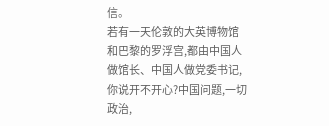信。
若有一天伦敦的大英博物馆和巴黎的罗浮宫,都由中国人做馆长、中国人做党委书记,你说开不开心?中国问题,一切政治,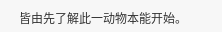皆由先了解此一动物本能开始。